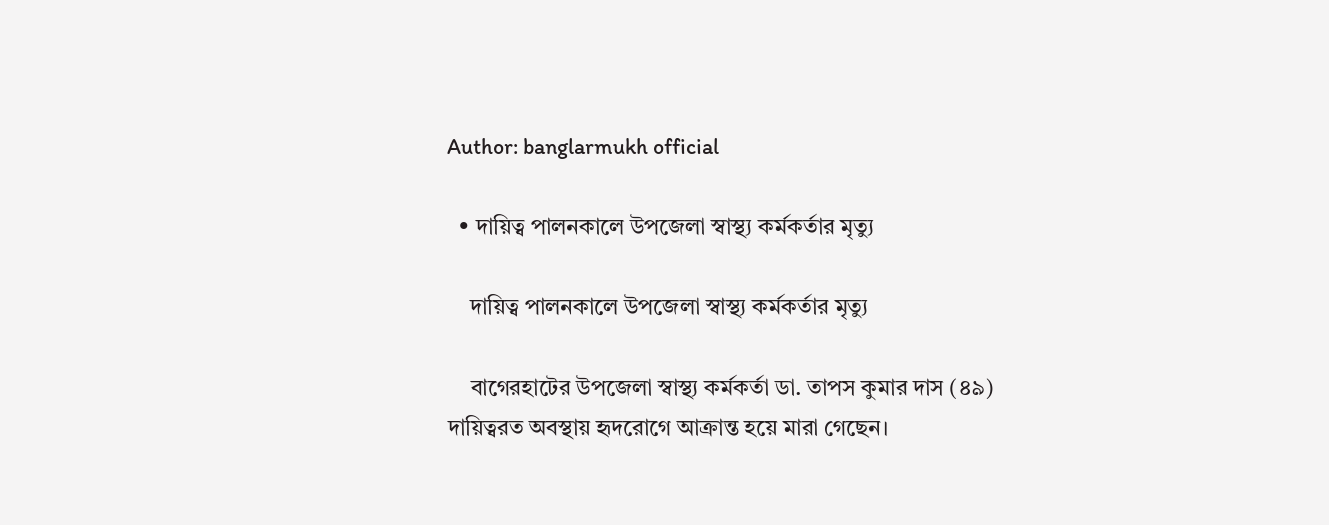Author: banglarmukh official

  • দায়িত্ব পালনকালে উপজেলা স্বাস্থ্য কর্মকর্তার মৃত্যু

    দায়িত্ব পালনকালে উপজেলা স্বাস্থ্য কর্মকর্তার মৃত্যু

    বাগেরহাটের উপজেলা স্বাস্থ্য কর্মকর্তা ডা. তাপস কুমার দাস (৪৯) দায়িত্বরত অবস্থায় হৃদরোগে আক্রান্ত হয়ে মারা গেছেন।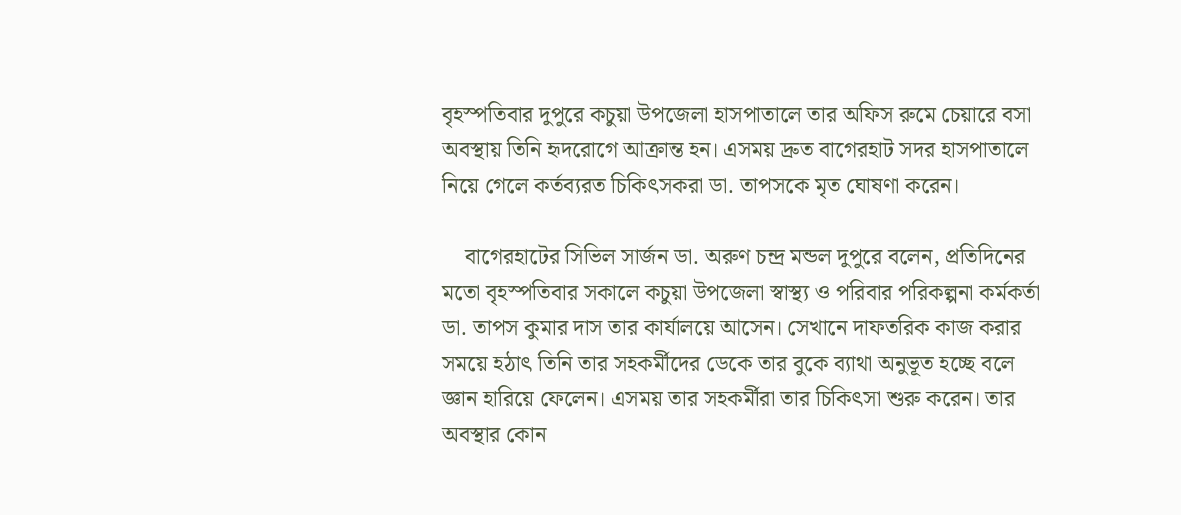বৃহস্পতিবার দুপুরে কচুয়া উপজেলা হাসপাতালে তার অফিস রুমে চেয়ারে বসা অবস্থায় তিনি হৃদরোগে আক্রান্ত হন। এসময় দ্রুত বাগেরহাট সদর হাসপাতালে নিয়ে গেলে কর্তব্যরত চিকিৎসকরা ডা. তাপসকে মৃত ঘোষণা করেন।

    বাগেরহাটের সিভিল সার্জন ডা. অরুণ চন্দ্র মন্ডল দুপুরে বলেন, প্রতিদিনের মতো বৃহস্পতিবার সকালে কচুয়া উপজেলা স্বাস্থ্য ও পরিবার পরিকল্পনা কর্মকর্তা ডা. তাপস কুমার দাস তার কার্যালয়ে আসেন। সেখানে দাফতরিক কাজ করার সময়ে হঠাৎ তিনি তার সহকর্মীদের ডেকে তার বুকে ব্যাথা অনুভূত হচ্ছে বলে জ্ঞান হারিয়ে ফেলেন। এসময় তার সহকর্মীরা তার চিকিৎসা শুরু করেন। তার অবস্থার কোন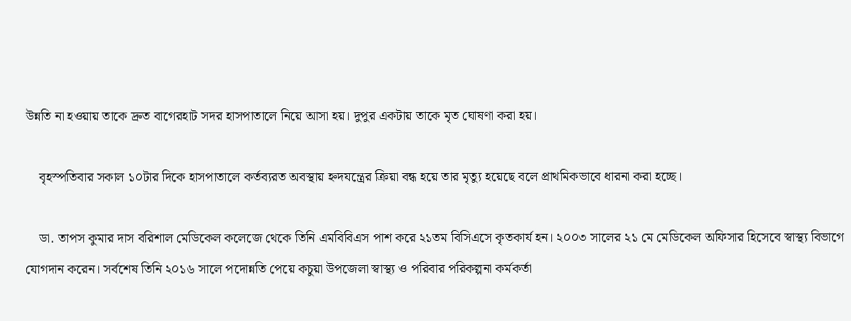উন্নতি না হওয়ায় তাকে দ্রুত বাগেরহাট সদর হাসপাতালে নিয়ে আসা হয়। দুপুর একটায় তাকে মৃত ঘোষণা করা হয়।

    বৃহস্পতিবার সকাল ১০টার দিকে হাসপাতালে কর্তব্যরত অবস্থায় হ্নদযন্ত্রের ক্রিয়া বন্ধ হয়ে তার মৃত্যু হয়েছে বলে প্রাথমিকভাবে ধারনা করা হচ্ছে।

    ডা. তাপস কুমার দাস বরিশাল মেডিকেল কলেজে থেকে তিনি এমবিবিএস পাশ করে ২১তম বিসিএসে কৃতকার্য হন। ২০০৩ সালের ২১ মে মেডিকেল অফিসার হিসেবে স্বাস্থ্য বিভাগে যোগদান করেন। সর্বশেষ তিনি ২০১৬ সালে পদোন্নতি পেয়ে কচুয়া উপজেলা স্বাস্থ্য ও পরিবার পরিকল্পনা কর্মকর্তা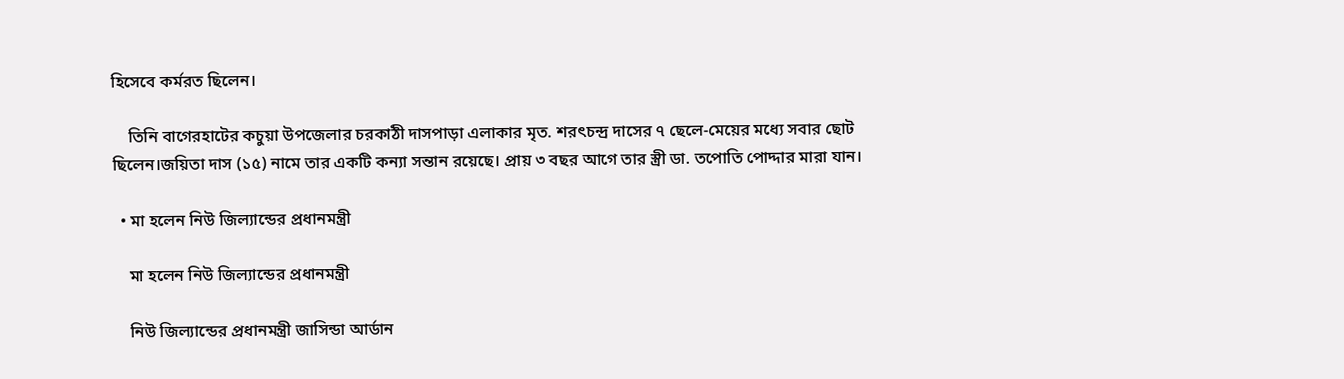হিসেবে কর্মরত ছিলেন।

    তিনি বাগেরহাটের কচুয়া উপজেলার চরকাঠী দাসপাড়া এলাকার মৃত. শরৎচন্দ্র দাসের ৭ ছেলে-মেয়ের মধ্যে সবার ছোট ছিলেন।জয়িতা দাস (১৫) নামে তার একটি কন্যা সন্তান রয়েছে। প্রায় ৩ বছর আগে তার স্ত্রী ডা. তপোতি পোদ্দার মারা যান।

  • মা হলেন নিউ জিল্যান্ডের প্রধানমন্ত্রী

    মা হলেন নিউ জিল্যান্ডের প্রধানমন্ত্রী

    নিউ জিল্যান্ডের প্রধানমন্ত্রী জাসিন্ডা আর্ডান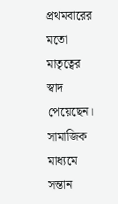প্রথমবারের মতো মাতৃত্বের স্বাদ পেয়েছেন। সামাজিক মাধ্যমে সন্তান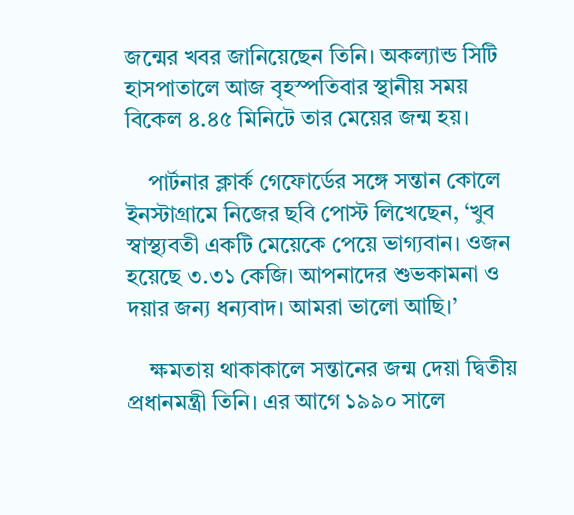জন্মের খবর জানিয়েছেন তিনি। অকল্যান্ড সিটি হাসপাতালে আজ বৃহস্পতিবার স্থানীয় সময় বিকেল ৪.৪৫ মিনিটে তার মেয়ের জন্ম হয়।

    পার্টনার ক্লার্ক গেফোর্ডের সঙ্গে সন্তান কোলে ইনস্টাগ্রামে নিজের ছবি পোস্ট লিখেছেন, ‘খুব স্বাস্থ্যবতী একটি মেয়েকে পেয়ে ভাগ্যবান। ওজন হয়েছে ৩.৩১ কেজি। আপনাদের শুভকামনা ও  দয়ার জন্য ধন্যবাদ। আমরা ভালো আছি।’

    ক্ষমতায় থাকাকালে সন্তানের জন্ম দেয়া দ্বিতীয় প্রধানমন্ত্রী তিনি। এর আগে ১৯৯০ সালে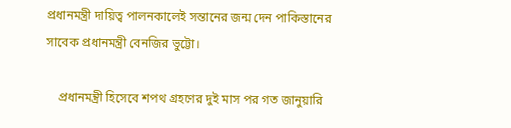প্রধানমন্ত্রী দায়িত্ব পালনকালেই সন্তানের জন্ম দেন পাকিস্তানের সাবেক প্রধানমন্ত্রী বেনজির ভুট্টো।

    প্রধানমন্ত্রী হিসেবে শপথ গ্রহণের দুই মাস পর গত জানুয়ারি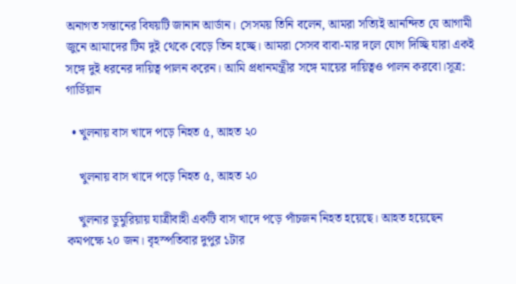অনাগত সন্তানের বিষয়টি জানান আর্ডান। সেসময় তিনি বলেন, আমরা সত্যিই আনন্দিত যে আগামী জুনে আমাদের টিম দুই থেকে বেড়ে তিন হচ্ছে। আমরা সেসব বাবা-মার দলে যোগ দিচ্ছি যারা একই সঙ্গে দুই ধরনের দায়িত্ব পালন করেন। আমি প্রধানমন্ত্রীর সঙ্গে মায়ের দায়িত্বও পালন করবো।সূত্র: গার্ডিয়ান

  • খুলনায় বাস খাদে পড়ে নিহত ৫, আহত ২০

    খুলনায় বাস খাদে পড়ে নিহত ৫, আহত ২০

    খুলনার ডুমুরিয়ায় যাত্রীবাহী একটি বাস খাদে পড়ে পাঁচজন নিহত হয়েছে। আহত হয়েছেন কমপক্ষে ২০ জন। বৃহস্পতিবার দুপুর ১টার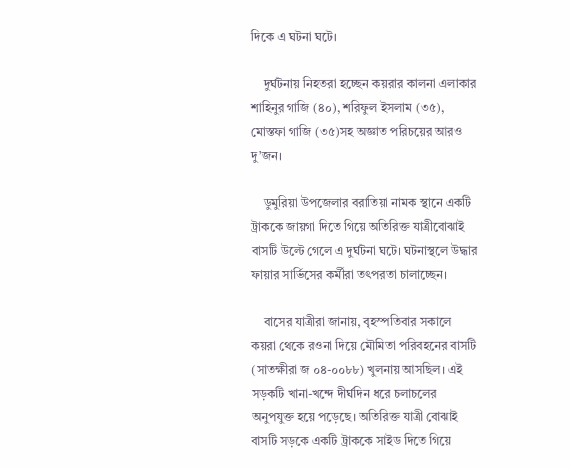দিকে এ ঘটনা ঘটে।

    দুর্ঘটনায় নিহতরা হচ্ছেন কয়রার কালনা এলাকার শাহিনুর গাজি (৪০), শরিফুল ইসলাম (৩৫), মোস্তফা গাজি (৩৫)সহ অজ্ঞাত পরিচয়ের আরও দু’জন।

    ডুমুরিয়া উপজেলার বরাতিয়া নামক স্থানে একটি ট্রাককে জায়গা দিতে গিয়ে অতিরিক্ত যাত্রীবোঝাই বাসটি উল্টে গেলে এ দুর্ঘটনা ঘটে। ঘটনাস্থলে উদ্ধার ফায়ার সার্ভিসের কর্মীরা তৎপরতা চালাচ্ছেন।

    বাসের যাত্রীরা জানায়, বৃহস্পতিবার সকালে কয়রা থেকে রওনা দিয়ে মৌমিতা পরিবহনের বাসটি (সাতক্ষীরা জ ০৪-০০৮৮) খুলনায় আসছিল। এই সড়কটি খানা-খন্দে দীর্ঘদিন ধরে চলাচলের অনুপযুক্ত হয়ে পড়েছে। অতিরিক্ত যাত্রী বোঝাই বাসটি সড়কে একটি ট্রাককে সাইড দিতে গিয়ে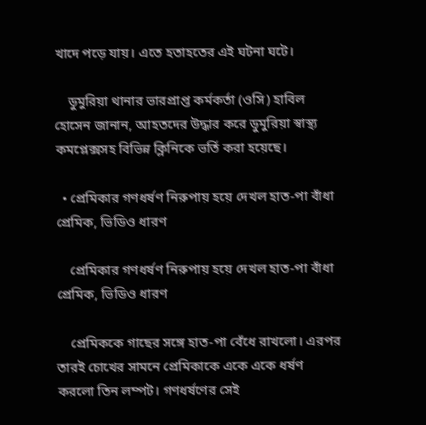খাদে পড়ে যায়। এতে হতাহতের এই ঘটনা ঘটে।

    ডুমুরিয়া থানার ভারপ্রাপ্ত কর্মকর্তা (ওসি) হাবিল হোসেন জানান, আহতদের উদ্ধার করে ডুমুরিয়া স্বাস্থ্য কমপ্লেক্সসহ বিভিন্ন ক্লিনিকে ভর্তি করা হয়েছে।

  • প্রেমিকার গণধর্ষণ নিরুপায় হয়ে দেখল হাত-পা বাঁধা প্রেমিক, ভিডিও ধারণ

    প্রেমিকার গণধর্ষণ নিরুপায় হয়ে দেখল হাত-পা বাঁধা প্রেমিক, ভিডিও ধারণ

    প্রেমিককে গাছের সঙ্গে হাত-পা বেঁধে রাখলো। এরপর তারই চোখের সামনে প্রেমিকাকে একে একে ধর্ষণ করলো তিন লম্পট। গণধর্ষণের সেই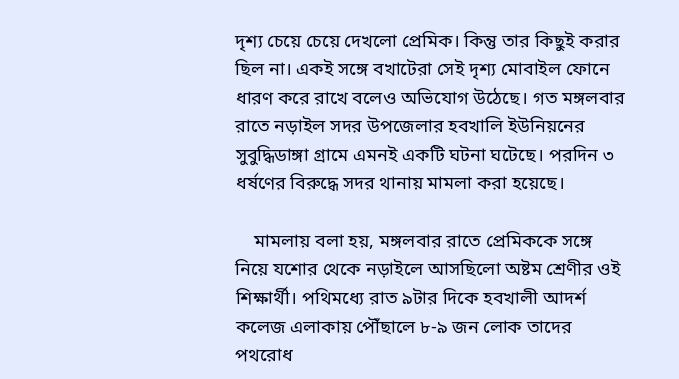দৃশ্য চেয়ে চেয়ে দেখলো প্রেমিক। কিন্তু তার কিছুই করার ছিল না। একই সঙ্গে বখাটেরা সেই দৃশ্য মোবাইল ফোনে ধারণ করে রাখে বলেও অভিযোগ উঠেছে। গত মঙ্গলবার রাতে নড়াইল সদর উপজেলার হবখালি ইউনিয়নের সুবুদ্ধিডাঙ্গা গ্রামে এমনই একটি ঘটনা ঘটেছে। পরদিন ৩ ধর্ষণের বিরুদ্ধে সদর থানায় মামলা করা হয়েছে।

    মামলায় বলা হয়, মঙ্গলবার রাতে প্রেমিককে সঙ্গে নিয়ে যশোর থেকে নড়াইলে আসছিলো অষ্টম শ্রেণীর ওই শিক্ষার্থী। পথিমধ্যে রাত ৯টার দিকে হবখালী আদর্শ কলেজ এলাকায় পৌঁছালে ৮-৯ জন লোক তাদের পথরোধ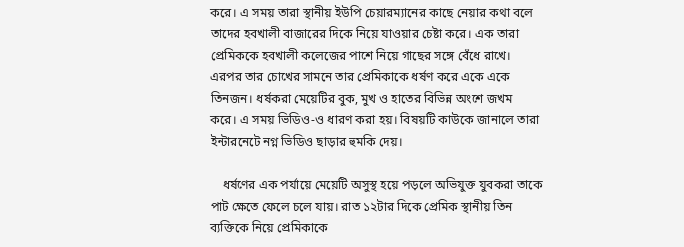করে। এ সময় তারা স্থানীয় ইউপি চেয়ারম্যানের কাছে নেয়ার কথা বলে তাদের হবখালী বাজারের দিকে নিয়ে যাওয়ার চেষ্টা করে। এক তারা প্রেমিককে হবখালী কলেজের পাশে নিয়ে গাছের সঙ্গে বেঁধে রাখে। এরপর তার চোখের সামনে তার প্রেমিকাকে ধর্ষণ করে একে একে তিনজন। ধর্ষকরা মেয়েটির বুক, মুখ ও হাতের বিভিন্ন অংশে জখম করে। এ সময় ভিডিও-ও ধারণ করা হয়। বিষয়টি কাউকে জানালে তারা ইন্টারনেটে নগ্ন ভিডিও ছাড়ার হুমকি দেয়।

    ধর্ষণের এক পর্যায়ে মেয়েটি অসুস্থ হয়ে পড়লে অভিযুক্ত যুবকরা তাকে পাট ক্ষেতে ফেলে চলে যায়। রাত ১২টার দিকে প্রেমিক স্থানীয় তিন ব্যক্তিকে নিয়ে প্রেমিকাকে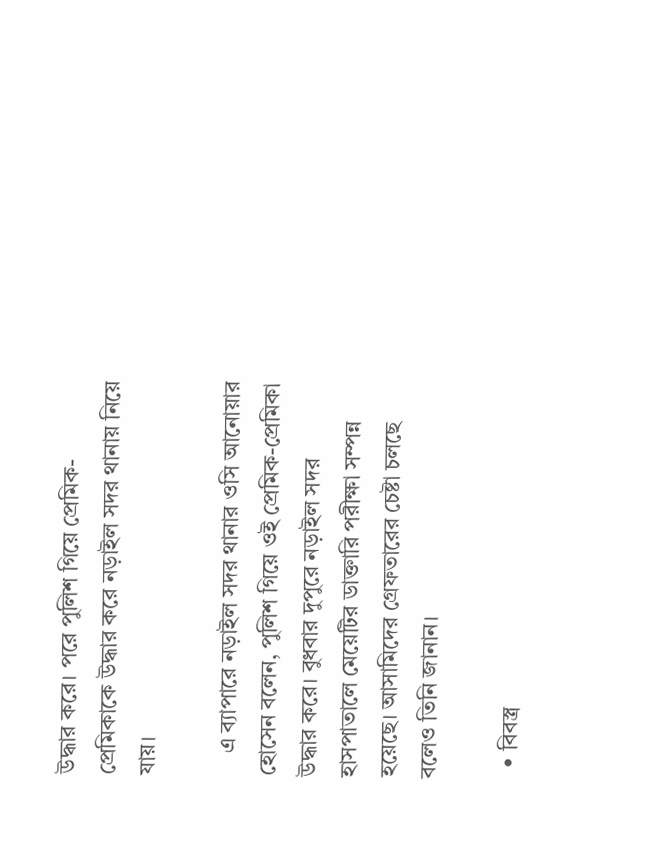উদ্ধার করে। পরে পুলিশ গিয়ে প্রেমিক-প্রেমিকাকে উদ্ধার করে নড়াইল সদর থানায় নিয়ে যায়।

    এ ব্যাপারে নড়াইল সদর থানার ওসি আনোয়ার হোসেন বলেন, পুলিশ গিয়ে ওই প্রেমিক-প্রেমিকা উদ্ধার করে। বুধবার দুপুরে নড়াইল সদর হাসপাতালে মেয়েটির ডাক্তারি পরীক্ষা সম্পন্ন হয়েছে। আসামিদের গ্রেফতারের চেষ্টা চলছে বলেও তিনি জানান।

  • বিবস্ত্র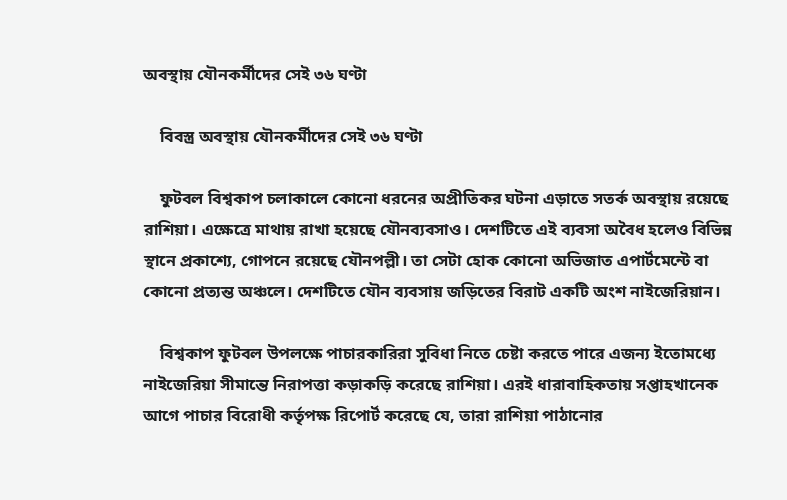অবস্থায় যৌনকর্মীদের সেই ৩৬ ঘণ্টা

    বিবস্ত্র অবস্থায় যৌনকর্মীদের সেই ৩৬ ঘণ্টা

    ফুটবল বিশ্বকাপ চলাকালে কোনো ধরনের অপ্রীতিকর ঘটনা এড়াতে সতর্ক অবস্থায় রয়েছে রাশিয়া। এক্ষেত্রে মাথায় রাখা হয়েছে যৌনব্যবসাও। দেশটিতে এই ব্যবসা অবৈধ হলেও বিভিন্ন স্থানে প্রকাশ্যে, গোপনে রয়েছে যৌনপল্লী। তা সেটা হোক কোনো অভিজাত এপার্টমেন্টে বা কোনো প্রত্যন্ত অঞ্চলে। দেশটিতে যৌন ব্যবসায় জড়িতের বিরাট একটি অংশ নাইজেরিয়ান।

    বিশ্বকাপ ফুটবল উপলক্ষে পাচারকারিরা সুবিধা নিতে চেষ্টা করতে পারে এজন্য ইতোমধ্যে নাইজেরিয়া সীমান্তে নিরাপত্তা কড়াকড়ি করেছে রাশিয়া। এরই ধারাবাহিকতায় সপ্তাহখানেক আগে পাচার বিরোধী কর্তৃপক্ষ রিপোর্ট করেছে যে, তারা রাশিয়া পাঠানোর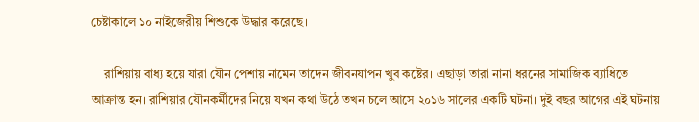চেষ্টাকালে ১০ নাইজেরীয় শিশুকে উদ্ধার করেছে।

    রাশিয়ায় বাধ্য হয়ে যারা যৌন পেশায় নামেন তাদেন জীবনযাপন খুব কষ্টের। এছাড়া তারা নানা ধরনের সামাজিক ব্যাধিতে আক্রান্ত হন। রাশিয়ার যৌনকর্মীদের নিয়ে যখন কথা উঠে তখন চলে আসে ২০১৬ সালের একটি ঘটনা। দুই বছর আগের এই ঘটনায়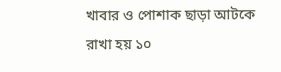খাবার ও পোশাক ছাড়া আটকে রাখা হয় ১০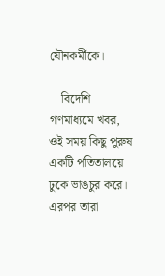যৌনকর্মীকে।

    বিদেশি গণমাধ্যমে খবর, ওই সময় কিছু পুরুষ একটি পতিতালয়ে ঢুকে ভাঙচুর করে। এরপর তারা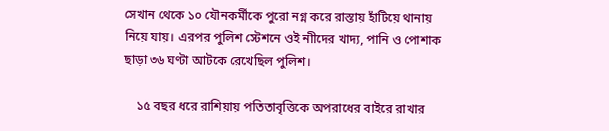সেখান থেকে ১০ যৌনকর্মীকে পুরো নগ্ন করে রাস্তায় হাঁটিয়ে থানায় নিয়ে যায়। এরপর পুলিশ স্টেশনে ওই নাীদের খাদ্য, পানি ও পোশাক ছাড়া ৩৬ ঘণ্টা আটকে রেখেছিল পুলিশ।

    ১৫ বছর ধরে রাশিয়ায় পতিতাবৃত্তিকে অপরাধের বাইরে রাখার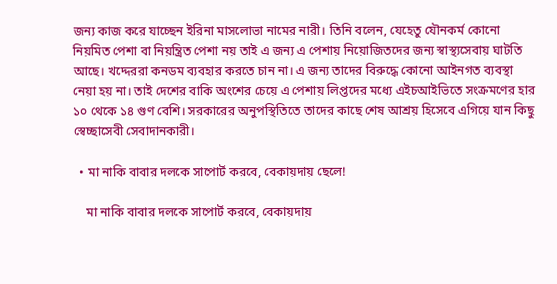জন্য কাজ করে যাচ্ছেন ইরিনা মাসলোভা নামের নারী। তিনি বলেন, যেহেতু যৌনকর্ম কোনো নিয়মিত পেশা বা নিয়ন্ত্রিত পেশা নয় তাই এ জন্য এ পেশায় নিয়োজিতদের জন্য স্বাস্থ্যসেবায় ঘাটতি আছে। খদ্দেররা কনডম ব্যবহার করতে চান না। এ জন্য তাদের বিরুদ্ধে কোনো আইনগত ব্যবস্থা নেয়া হয় না। তাই দেশের বাকি অংশের চেয়ে এ পেশায় লিপ্তদের মধ্যে এইচআইভিতে সংক্রমণের হার ১০ থেকে ১৪ গুণ বেশি। সরকারের অনুপস্থিতিতে তাদের কাছে শেষ আশ্রয় হিসেবে এগিয়ে যান কিছু স্বেচ্ছাসেবী সেবাদানকারী।

  • মা নাকি বাবার দলকে সাপোর্ট করবে, বেকায়দায় ছেলে!

    মা নাকি বাবার দলকে সাপোর্ট করবে, বেকায়দায়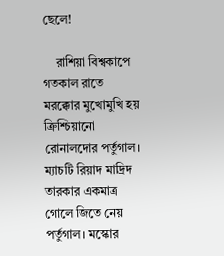ছেলে!

    রাশিয়া বিশ্বকাপে গতকাল রাতে মরক্কোর মুখোমুখি হয় ক্রিশ্চিয়ানো রোনালদোর পর্তুগাল। ম্যাচটি রিয়াদ মাদ্রিদ তারকার একমাত্র গোলে জিতে নেয় পর্তুগাল। মস্কোর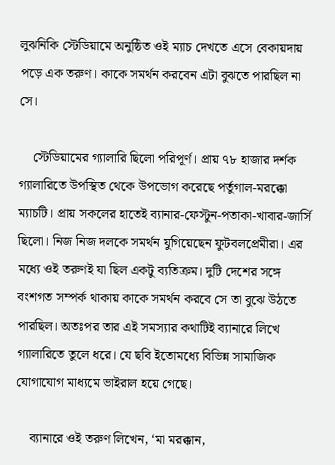লুঝনিকি স্টেডিয়ামে অনুষ্ঠিত ওই ম্যাচ দেখতে এসে বেকায়দায় পড়ে এক তরুণ। কাকে সমর্থন করবেন এটা বুঝতে পারছিল না সে।

    স্টেডিয়ামের গ্যালারি ছিলো পরিপূর্ণ। প্রায় ৭৮ হাজার দর্শক গ্যালারিতে উপস্থিত থেকে উপভোগ করেছে পর্তুগাল-মরক্কো ম্যাচটি। প্রায় সকলের হাতেই ব্যানার-ফেস্টুন-পতাকা-খাবার-জার্সি ছিলো। নিজ নিজ দলকে সমর্থন যুগিয়েছেন ফুটবলপ্রেমীরা। এর মধ্যে ওই তরুণই যা ছিল একটু ব্যতিক্রম। দুটি দেশের সঙ্গে বংশগত সম্পর্ক থাকায় কাকে সমর্থন করবে সে তা বুঝে উঠতে পারছিল। অতঃপর তার এই সমস্যার কথাটিই ব্যানারে লিখে গ্যালারিতে তুলে ধরে। যে ছবি ইতোমধ্যে বিভিন্ন সামাজিক যোগাযোগ মাধ্যমে ভাইরাল হয়ে গেছে।

    ব্যানারে ওই তরুণ লিখেন, ‘মা মরক্কান,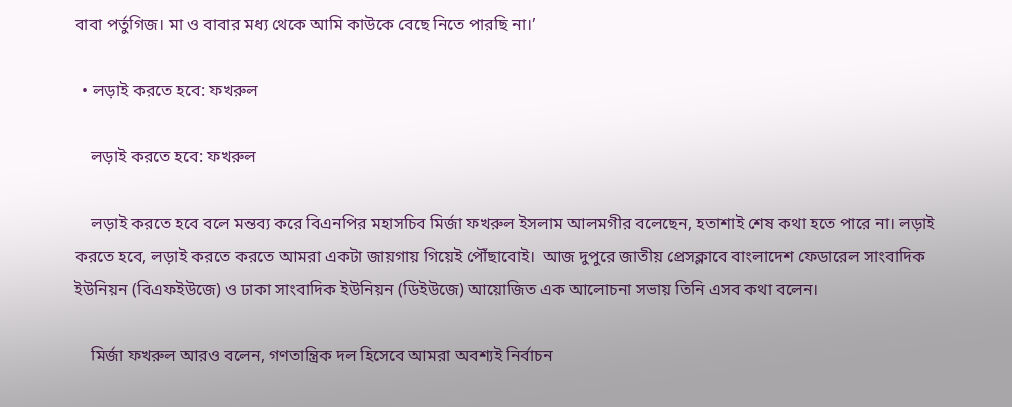বাবা পর্তুগিজ। মা ও বাবার মধ্য থেকে আমি কাউকে বেছে নিতে পারছি না।’

  • লড়াই করতে হবে: ফখরুল

    লড়াই করতে হবে: ফখরুল

    লড়াই করতে হবে বলে মন্তব্য করে বিএনপির মহাসচিব মির্জা ফখরুল ইসলাম আলমগীর বলেছেন, হতাশাই শেষ কথা হতে পারে না। লড়াই করতে হবে, লড়াই করতে করতে আমরা একটা জায়গায় গিয়েই পৌঁছাবোই।  আজ দুপুরে জাতীয় প্রেসক্লাবে বাংলাদেশ ফেডারেল সাংবাদিক ইউনিয়ন (বিএফইউজে) ও ঢাকা সাংবাদিক ইউনিয়ন (ডিইউজে) আয়োজিত এক আলোচনা সভায় তিনি এসব কথা বলেন।

    মির্জা ফখরুল আরও বলেন, গণতান্ত্রিক দল হিসেবে আমরা অবশ্যই নির্বাচন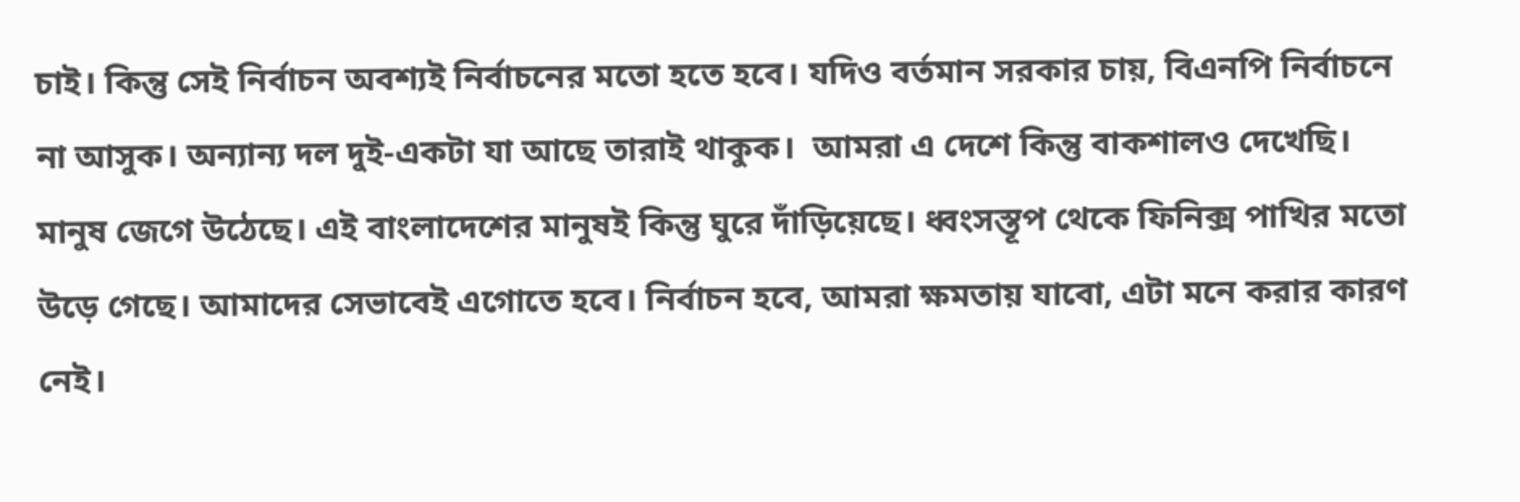চাই। কিন্তু সেই নির্বাচন অবশ্যই নির্বাচনের মতো হতে হবে। যদিও বর্তমান সরকার চায়, বিএনপি নির্বাচনে না আসুক। অন্যান্য দল দুই-একটা যা আছে তারাই থাকুক।  আমরা এ দেশে কিন্তু বাকশালও দেখেছি। মানুষ জেগে উঠেছে। এই বাংলাদেশের মানুষই কিন্তু ঘুরে দাঁড়িয়েছে। ধ্বংসস্তূপ থেকে ফিনিক্স পাখির মতো উড়ে গেছে। আমাদের সেভাবেই এগোতে হবে। নির্বাচন হবে, আমরা ক্ষমতায় যাবো, এটা মনে করার কারণ নেই।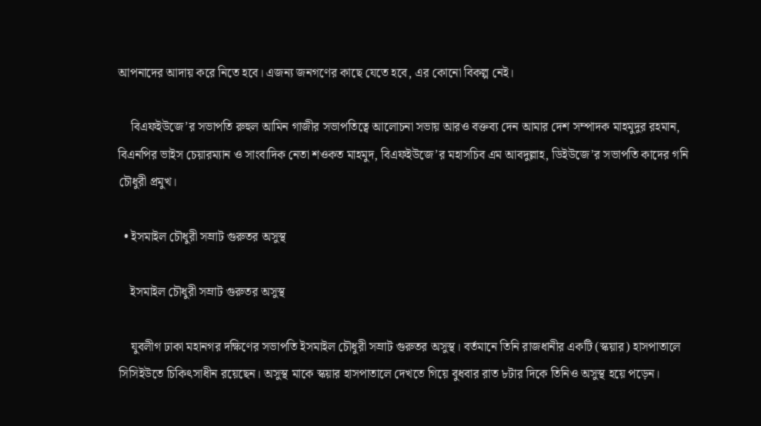আপনাদের আদায় করে নিতে হবে। এজন্য জনগণের কাছে যেতে হবে, এর কোনো বিকল্প নেই।

    বিএফইউজে’র সভাপতি রুহুল আমিন গাজীর সভাপতিত্বে আলোচনা সভায় আরও বক্তব্য দেন আমার দেশ সম্পাদক মাহমুদুর রহমান, বিএনপির ভাইস চেয়ারম্যান ও সাংবাদিক নেতা শওকত মাহমুদ, বিএফইউজে’র মহাসচিব এম আবদুল্লাহ, ডিইউজে’র সভাপতি কাদের গনি চৌধুরী প্রমুখ।

  • ইসমাইল চৌধুরী সম্রাট গুরুতর অসুস্থ

    ইসমাইল চৌধুরী সম্রাট গুরুতর অসুস্থ

    যুবলীগ ঢাকা মহানগর দক্ষিণের সভাপতি ইসমাইল চৌধুরী সম্রাট গুরুতর অসুস্থ। বর্তমানে তিনি রাজধানীর একটি (স্কয়ার) হাসপাতালে সিসিইউতে চিকিৎসাধীন রয়েছেন। অসুস্থ মাকে স্কয়ার হাসপাতালে দেখতে গিয়ে বুধবার রাত ৮টার দিকে তিনিও অসুস্থ হয়ে পড়েন।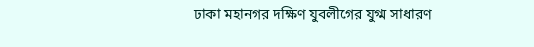ঢাকা মহানগর দক্ষিণ যুবলীগের যুগ্ম সাধারণ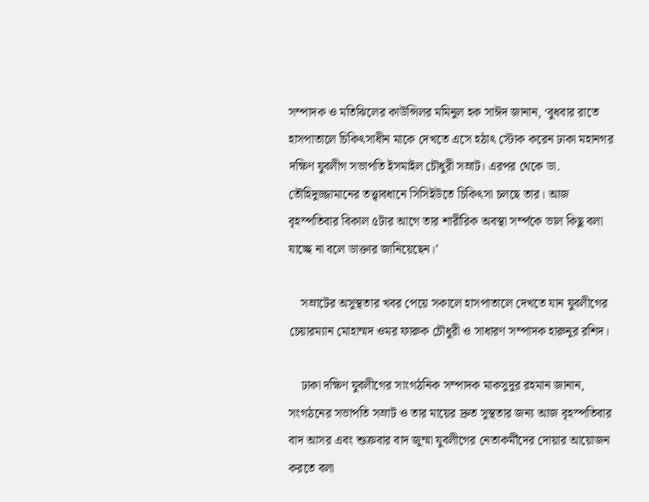সম্পাদক ও মতিঝিলের কাউন্সিলর মমিনুল হক সাঈদ জানান, ‘বুধবার রাতে হাসপাতালে চিকিৎসাধীন মাকে দেখতে এসে হঠাৎ স্টোক করেন ঢাকা মহানগর দক্ষিণ যুবলীগ সভাপতি ইসমাইল চৌধুরী সম্রাট। এরপর থেকে ডা. তৌহিদুজ্জামানের তত্ত্বাবধানে সিসিইউতে চিকিৎসা চলছে তার। আজ বৃহস্পতিবার বিকাল ৫টার আগে তার শারীরিক অবস্থা সর্ম্পকে ভাল কিছু বলা যাচ্ছে না বলে ডাক্তার জানিয়েছেন।’

    সম্রাটের অসুস্থতার খবর পেয়ে সকালে হাসপাতালে দেখতে যান যুবলীগের চেয়ারম্যান মোহাম্মদ ওমর ফারুক চৌধুরী ও সাধারণ সম্পাদক হারুনুর রশিদ।

    ঢাকা দক্ষিণ যুবলীগের সাংগঠনিক সম্পাদক মাকসুদুর রহমান জানান, সংগঠনের সভাপতি সম্রাট ও তার মায়ের দ্রুত সুস্থতার জন্য আজ বৃহস্পতিবার বাদ আসর এবং শুক্রবার বাদ জুম্মা যুবলীগের নেতাকর্মীদের দোয়ার আয়োজন করতে বলা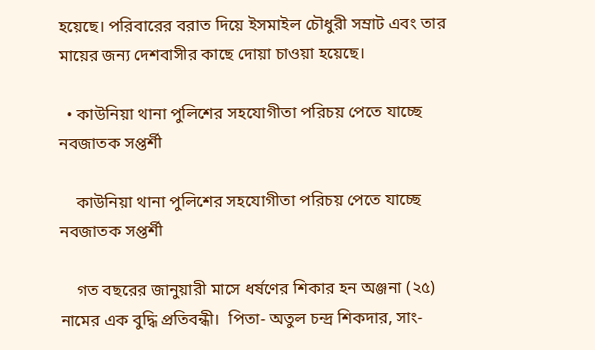হয়েছে। পরিবারের বরাত দিয়ে ইসমাইল চৌধুরী সম্রাট এবং তার মায়ের জন্য দেশবাসীর কাছে দোয়া চাওয়া হয়েছে।

  • কাউনিয়া থানা পুলিশের সহযোগীতা পরিচয় পেতে যাচ্ছে নবজাতক সপ্তর্শী

    কাউনিয়া থানা পুলিশের সহযোগীতা পরিচয় পেতে যাচ্ছে নবজাতক সপ্তর্শী

    গত বছরের জানুয়ারী মাসে ধর্ষণের শিকার হন অঞ্জনা (২৫) নামের এক বুদ্ধি প্রতিবন্ধী।  পিতা- অতুল চন্দ্র শিকদার, সাং-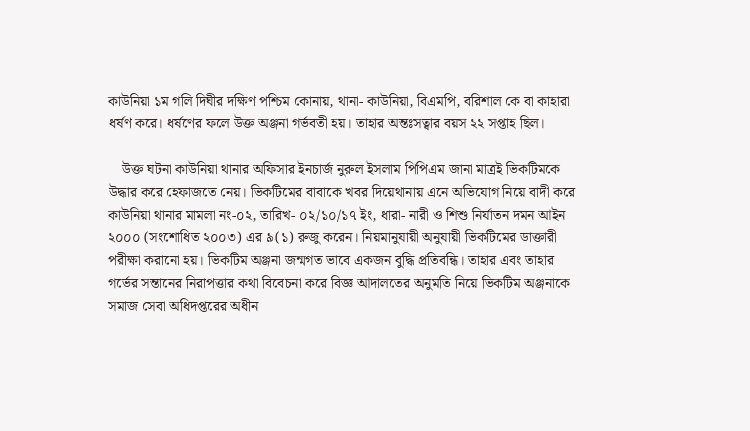কাউনিয়া ১ম গলি দিঘীর দক্ষিণ পশ্চিম কোনায়, থানা- কাউনিয়া, বিএমপি, বরিশাল কে বা কাহারা ধর্ষণ করে। ধর্ষণের ফলে উক্ত অঞ্জনা গর্ভবতী হয়। তাহার অন্তঃসত্বার বয়স ২২ সপ্তাহ ছিল।

    উক্ত ঘটনা কাউনিয়া থানার অফিসার ইনচার্জ নুরুল ইসলাম পিপিএম জানা মাত্রই ভিকটিমকে উদ্ধার করে হেফাজতে নেয়। ভিকটিমের বাবাকে খবর দিয়েথানায় এনে অভিযোগ নিয়ে বাদী করে কাউনিয়া থানার মামলা নং-০২, তারিখ- ০২/১০/১৭ ইং, ধারা- নারী ও শিশু নির্যাতন দমন আইন ২০০০ (সংশোধিত ২০০৩) এর ৯(১) রুজু করেন। নিয়মানুযায়ী অনুযায়ী ভিকটিমের ডাক্তারী পরীক্ষা করানো হয়। ভিকটিম অঞ্জনা জন্মগত ভাবে একজন বুদ্ধি প্রতিবন্ধি। তাহার এবং তাহার গর্ভের সন্তানের নিরাপত্তার কথা বিবেচনা করে বিজ্ঞ আদালতের অনুমতি নিয়ে ভিকটিম অঞ্জনাকে সমাজ সেবা অধিদপ্তরের অধীন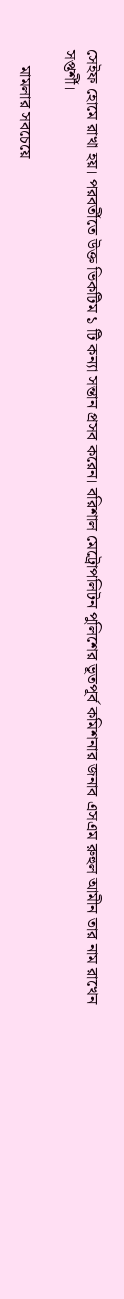সেইফ হোমে রাখা হয়। পরবর্তীতে উক্ত ভিকটিম ১ টি কন্যা সন্তান প্রসব করেন। বরিশাল মেট্রোপলিটন পুলিশের ভূতপূর্ব কমিশনার জনাব এসএম রুহুল আমীন তার নাম রাখেন সপ্তর্শী।

    মামলার সবচেয়ে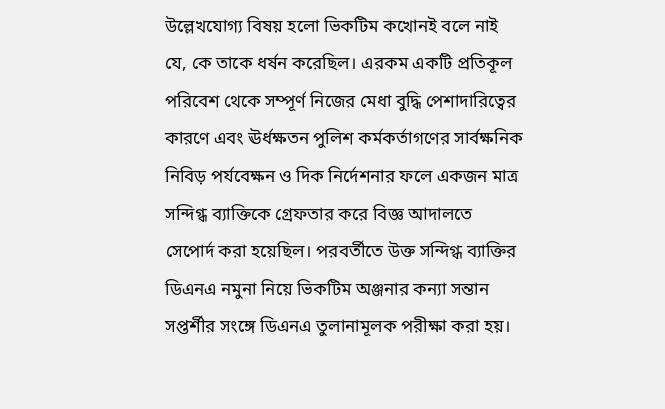উল্লেখযোগ্য বিষয় হলো ভিকটিম কখোনই বলে নাই যে, কে তাকে ধর্ষন করেছিল। এরকম একটি প্রতিকূল পরিবেশ থেকে সম্পূর্ণ নিজের মেধা বুদ্ধি পেশাদারিত্বের কারণে এবং ঊর্ধক্ষতন পুলিশ কর্মকর্তাগণের সার্বক্ষনিক নিবিড় পর্যবেক্ষন ও দিক নির্দেশনার ফলে একজন মাত্র সন্দিগ্ধ ব্যাক্তিকে গ্রেফতার করে বিজ্ঞ আদালতে সেপোর্দ করা হয়েছিল। পরবর্তীতে উক্ত সন্দিগ্ধ ব্যাক্তির ডিএনএ নমুনা নিয়ে ভিকটিম অঞ্জনার কন্যা সন্তান সপ্তর্শীর সংঙ্গে ডিএনএ তুলানামূলক পরীক্ষা করা হয়।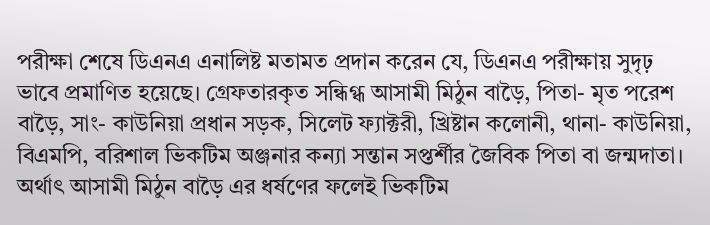পরীক্ষা শেষে ডিএনএ এনালিষ্ট মতামত প্রদান করেন যে, ডিএনএ পরীক্ষায় সুদৃঢ় ভাবে প্রমাণিত হয়েছে। গ্রেফতারকৃত সন্ধিগ্ধ আসামী মিঠুন বাড়ৈ, পিতা- মৃত পরেশ বাড়ৈ, সাং- কাউনিয়া প্রধান সড়ক, সিলেট ফ্যাক্টরী, খ্রিষ্টান কলোনী, থানা- কাউনিয়া, বিএমপি, বরিশাল ভিকটিম অঞ্জনার কন্যা সন্তান সপ্তর্শীর জৈবিক পিতা বা জন্মদাতা। অর্থাৎ আসামী মিঠুন বাড়ৈ এর ধর্ষণের ফলেই ভিকটিম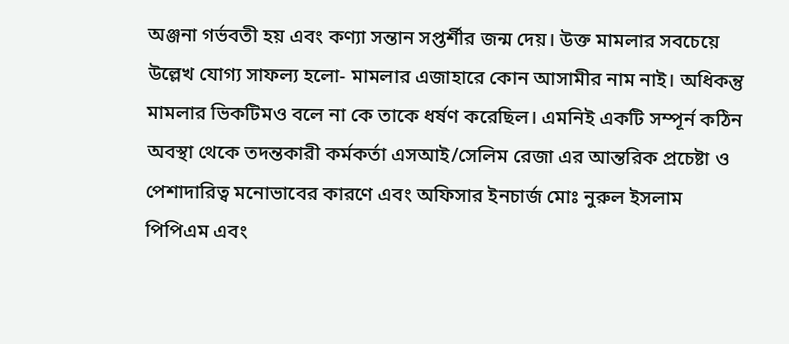অঞ্জনা গর্ভবতী হয় এবং কণ্যা সন্তান সপ্তর্শীর জন্ম দেয়। উক্ত মামলার সবচেয়ে উল্লেখ যোগ্য সাফল্য হলো- মামলার এজাহারে কোন আসামীর নাম নাই। অধিকন্তু মামলার ভিকটিমও বলে না কে তাকে ধর্ষণ করেছিল। এমনিই একটি সম্পূর্ন কঠিন অবস্থা থেকে তদন্তকারী কর্মকর্তা এসআই/সেলিম রেজা এর আন্তরিক প্রচেষ্টা ও পেশাদারিত্ব মনোভাবের কারণে এবং অফিসার ইনচার্জ মোঃ নুরুল ইসলাম পিপিএম এবং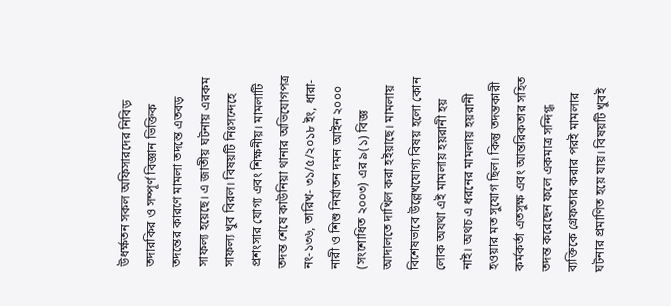উধর্ক্ষতন সকল অফিসারদের নিবিড় তদারকির ও সম্পূর্ণ বিজ্ঞান ভিক্তিক তদন্তের কারণে মামলা তদন্তে এতবড় সাফল্য হয়েছে। এ জাতীয় ঘটনায় এরকম সাফল্য খুব বিরল। বিষয়টি নিঃসন্দেহে প্রশংসার যোগ্য এবং শিক্ষনীয়। মামলাটি তদন্ত শেষে কাউনিয়া থানার অভিযোগপত্র নং-১৩৬, তারিখ- ৩১/৫/২০১৮ ইং, ধারা- নারী ও শিশু নির্যাতন দমন আইন ২০০০ (সংশোধিত ২০০৩) এর ৯(১) বিজ্ঞ আদালতে দাখিল করা হইয়াছে। মামলায় বিশেষভাবে উল্লেখযোগ্য বিষয় হলো কোন লোক অযথা এই মামলায় হয়রানী হয় নাই। অথচ এ ধরনের মামলায় হয়রানী হওয়ার মত সুযোগ ছিল। কিন্তু তদন্তকারী কর্মকর্তা এতসুক্ষ এবং আন্তরিকতার সহিত তদন্ত করেছেন ফলে একমাত্র সন্দিগ্ধ ব্যক্তিকে গ্রেফতার করার পরই মামলার ঘটনার প্রমাণিত হয়ে যায়। বিষয়টি খুবই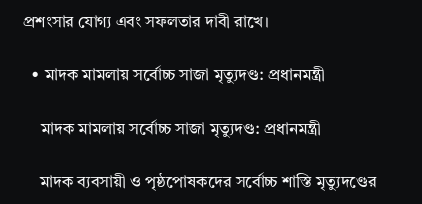প্রশংসার যোগ্য এবং সফলতার দাবী রাখে।

  • মাদক মামলায় সর্বোচ্চ সাজা মৃত্যুদণ্ড: প্রধানমন্ত্রী

    মাদক মামলায় সর্বোচ্চ সাজা মৃত্যুদণ্ড: প্রধানমন্ত্রী

    মাদক ব্যবসায়ী ও পৃষ্ঠপোষকদের সর্বোচ্চ শাস্তি মৃত্যুদণ্ডের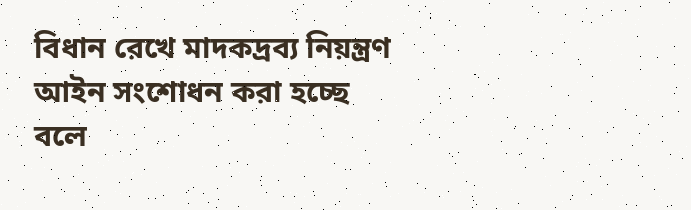বিধান রেখে মাদকদ্রব্য নিয়ন্ত্রণ আইন সংশোধন করা হচ্ছে বলে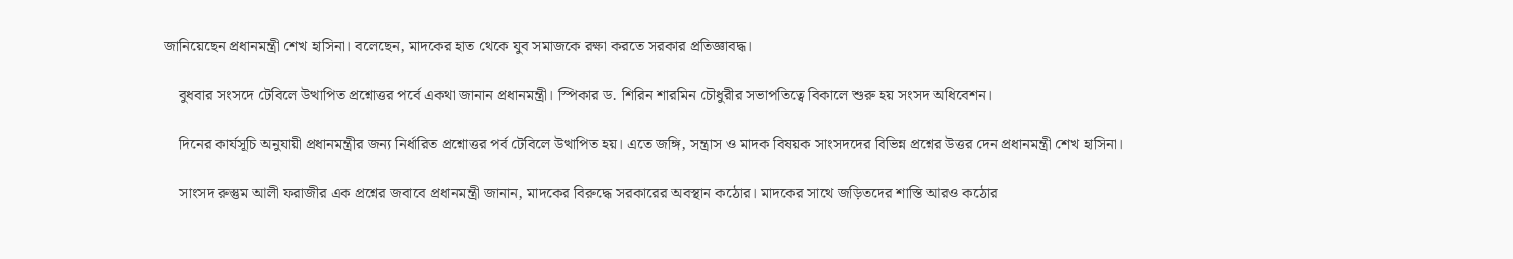জানিয়েছেন প্রধানমন্ত্রী শেখ হাসিনা। বলেছেন, মাদকের হাত থেকে যুব সমাজকে রক্ষা করতে সরকার প্রতিজ্ঞাবদ্ধ।

    বুধবার সংসদে টেবিলে উত্থাপিত প্রশ্নোত্তর পর্বে একথা জানান প্রধানমন্ত্রী। স্পিকার ড. শিরিন শারমিন চৌধুরীর সভাপতিত্বে বিকালে শুরু হয় সংসদ অধিবেশন।

    দিনের কার্যসূচি অনুযায়ী প্রধানমন্ত্রীর জন্য নির্ধারিত প্রশ্নোত্তর পর্ব টেবিলে উত্থাপিত হয়। এতে জঙ্গি, সন্ত্রাস ও মাদক বিষয়ক সাংসদদের বিভিন্ন প্রশ্নের উত্তর দেন প্রধানমন্ত্রী শেখ হাসিনা।

    সাংসদ রুস্তুম আলী ফরাজীর এক প্রশ্নের জবাবে প্রধানমন্ত্রী জানান, মাদকের বিরুদ্ধে সরকারের অবস্থান কঠোর। মাদকের সাথে জড়িতদের শাস্তি আরও কঠোর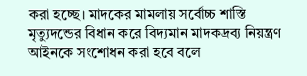করা হচ্ছে। মাদকের মামলায় সর্বোচ্চ শাস্তি মৃত্যুদন্ডের বিধান করে বিদ্যমান মাদকদ্রব্য নিয়ন্ত্রণ আইনকে সংশোধন করা হবে বলে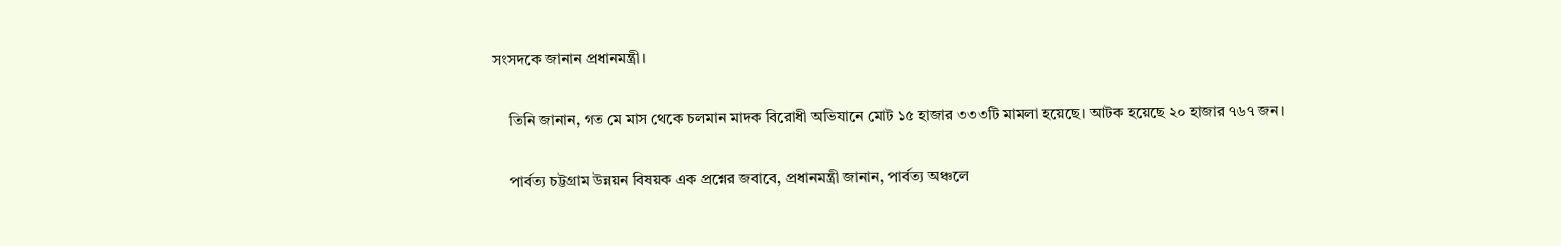সংসদকে জানান প্রধানমন্ত্রী।

    তিনি জানান, গত মে মাস থেকে চলমান মাদক বিরোধী অভিযানে মোট ১৫ হাজার ৩৩৩টি মামলা হয়েছে। আটক হয়েছে ২০ হাজার ৭৬৭ জন।

    পার্বত্য চট্টগ্রাম উন্নয়ন বিষয়ক এক প্রশ্নের জবাবে, প্রধানমন্ত্রী জানান, পার্বত্য অঞ্চলে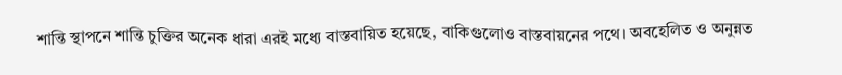শান্তি স্থাপনে শান্তি চুক্তির অনেক ধারা এরই মধ্যে বাস্তবায়িত হয়েছে, বাকিগুলোও বাস্তবায়নের পথে। অবহেলিত ও অনুন্নত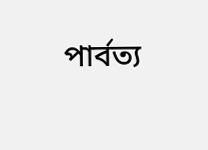পার্বত্য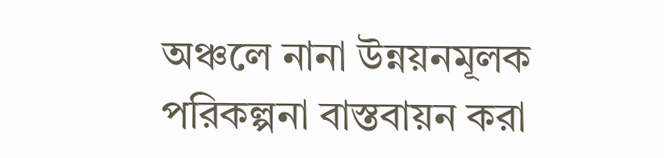অঞ্চলে নানা উন্নয়নমূলক পরিকল্পনা বাস্তবায়ন করা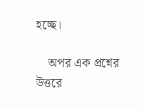হচ্ছে।

    অপর এক প্রশ্নের উত্তরে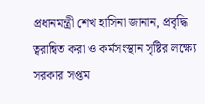প্রধানমন্ত্রী শেখ হাসিনা জানান, প্রবৃদ্ধি ত্বরান্বিত করা ও কর্মসংস্থান সৃষ্টির লক্ষ্যে সরকার সপ্তম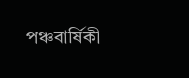পঞ্চবার্ষিকী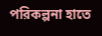পরিকল্পনা হাতে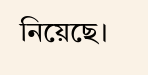নিয়েছে।